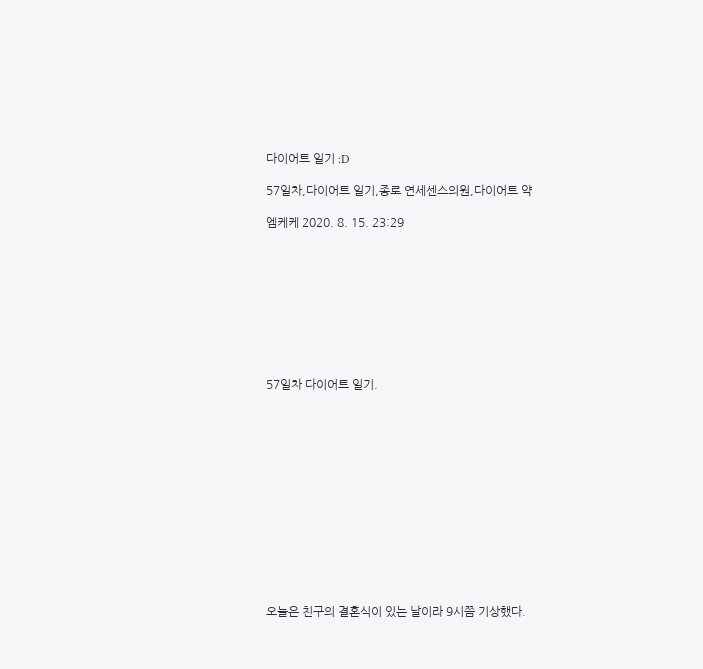다이어트 일기 :D

57일차,다이어트 일기,종로 연세센스의원,다이어트 약

엠케케 2020. 8. 15. 23:29









57일차 다이어트 일기.













오늘은 친구의 결혼식이 있는 날이라 9시쯤 기상했다.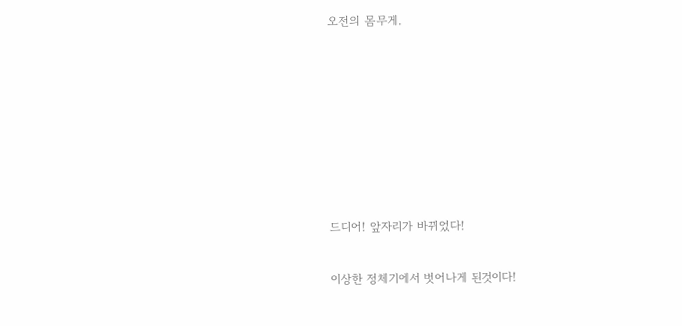오전의 몸무게.







드디어! 앞자리가 바뀌었다!

이상한 정체기에서 벗어나게 된것이다!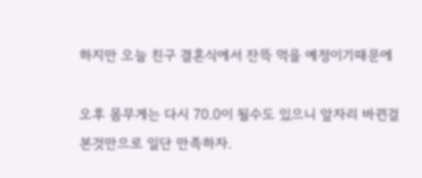하지만 오늘 친구 결혼식에서 잔뜩 먹을 예정이기때문에

오후 몸무게는 다시 70.0이 될수도 있으니 앞자리 바뀐걸 본것만으로 일단 만족하자.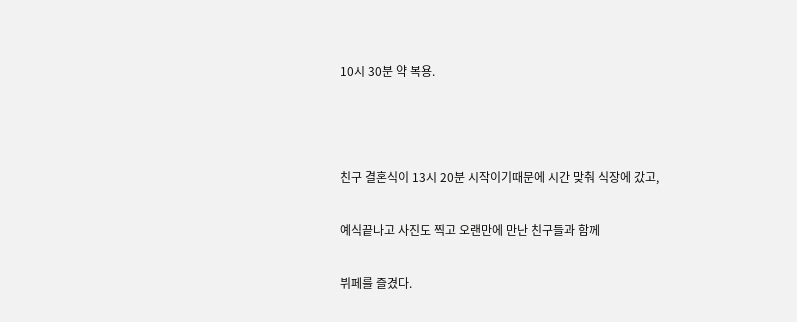10시 30분 약 복용.



친구 결혼식이 13시 20분 시작이기때문에 시간 맞춰 식장에 갔고,

예식끝나고 사진도 찍고 오랜만에 만난 친구들과 함께

뷔페를 즐겼다.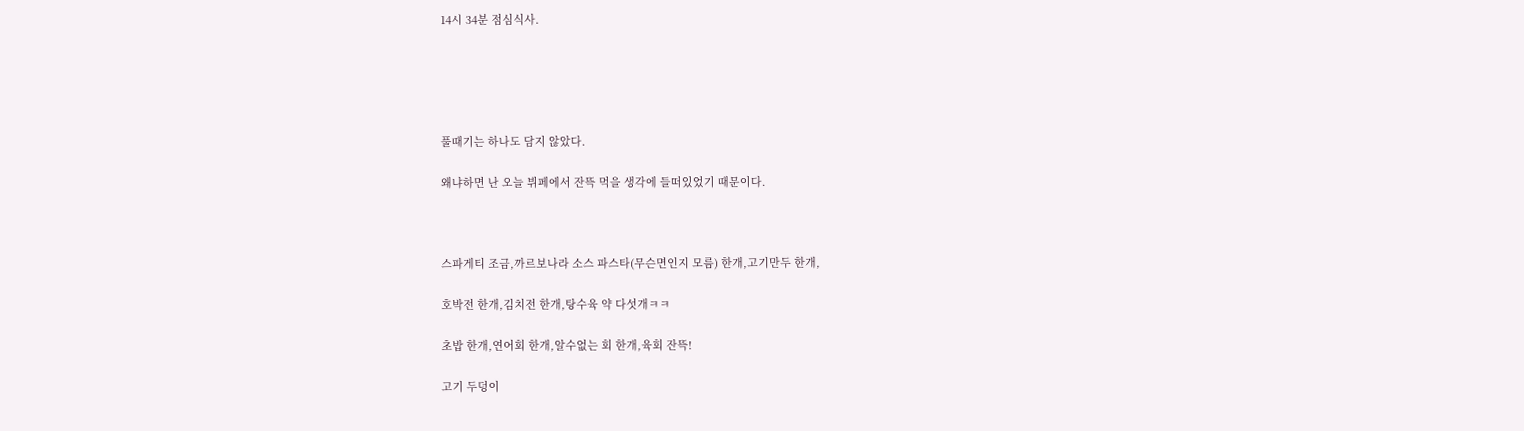14시 34분 점심식사.





풀때기는 하나도 담지 않았다.

왜냐하면 난 오늘 뷔페에서 잔뜩 먹을 생각에 들떠있었기 때문이다.



스파게티 조금,까르보나라 소스 파스타(무슨면인지 모름) 한개,고기만두 한개,

호박전 한개,김치전 한개,탕수육 약 다섯개ㅋㅋ

초밥 한개,연어회 한개,알수없는 회 한개,육회 잔뜩!

고기 두덩이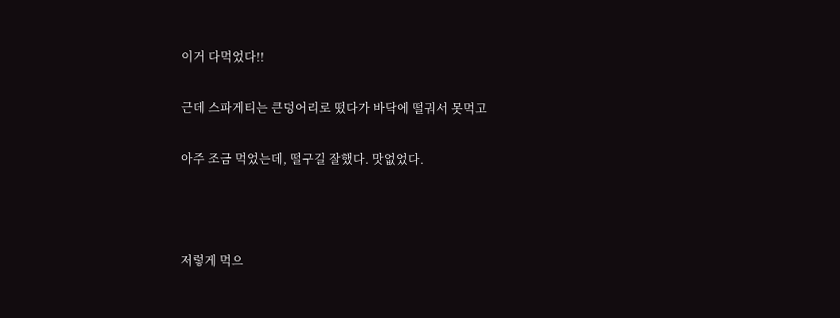이거 다먹었다!!

근데 스파게티는 큰덩어리로 떴다가 바닥에 떨궈서 못먹고

아주 조금 먹었는데, 떨구길 잘했다. 맛없었다.



저렇게 먹으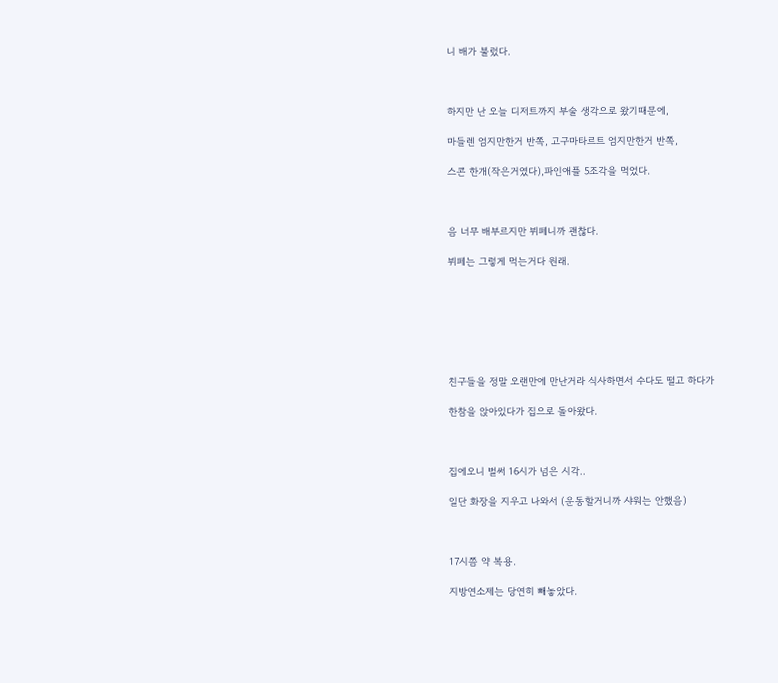니 배가 불렀다.



하지만 난 오늘 디저트까지 부술 생각으로 왔기때문에,

마들렌 엄지만한거 반쪽, 고구마타르트 엄지만한거 반쪽,

스콘 한개(작은거였다),파인애플 5조각을 먹었다.



음 너무 배부르지만 뷔페니까 괜찮다.

뷔페는 그렇게 먹는거다 원래.







친구들을 정말 오랜만에 만난거라 식사하면서 수다도 떨고 하다가

한참을 앉아있다가 집으로 돌아왔다.



집에오니 벌써 16시가 넘은 시각..

일단 화장을 지우고 나와서 (운동할거니까 샤워는 안했음)



17시쯤 약 복용.

지방연소제는 당연히 빼놓았다.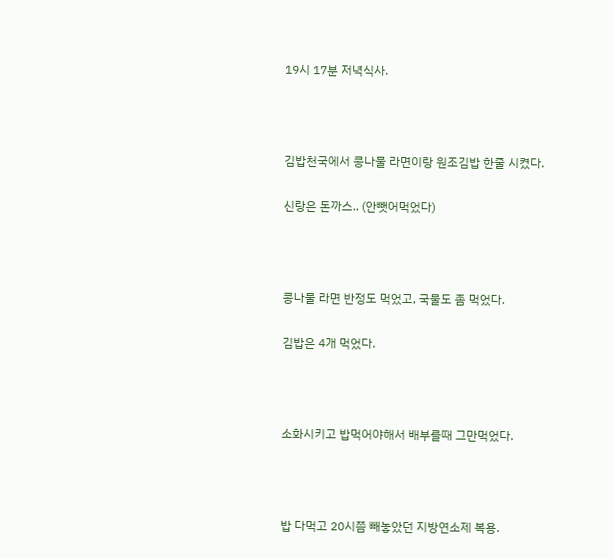19시 17분 저녁식사.



김밥천국에서 콩나물 라면이랑 원조김밥 한줄 시켰다.

신랑은 돈까스.. (안뺏어먹었다)



콩나물 라면 반정도 먹었고, 국물도 좀 먹었다.

김밥은 4개 먹었다.



소화시키고 밥먹어야해서 배부를때 그만먹었다.



밥 다먹고 20시쯤 빼놓았던 지방연소제 복용.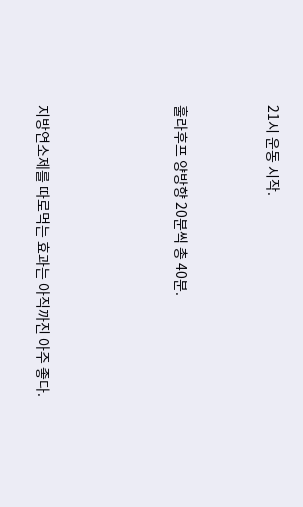21시 운동 시작.



훌라후프 양방향 20분씩 총 40분.





지방연소제를 따로먹는 효과는 아직까진 아주 좋다.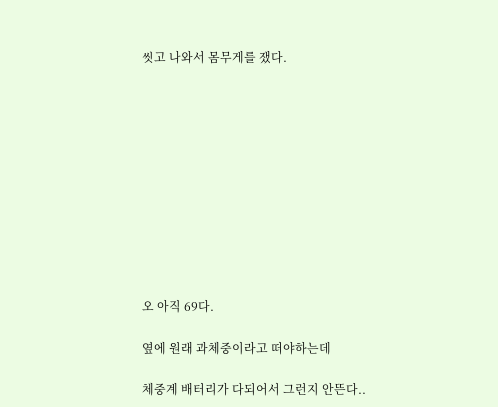씻고 나와서 몸무게를 쟀다.











오 아직 69다.

옆에 원래 과체중이라고 떠야하는데

체중계 배터리가 다되어서 그런지 안뜬다..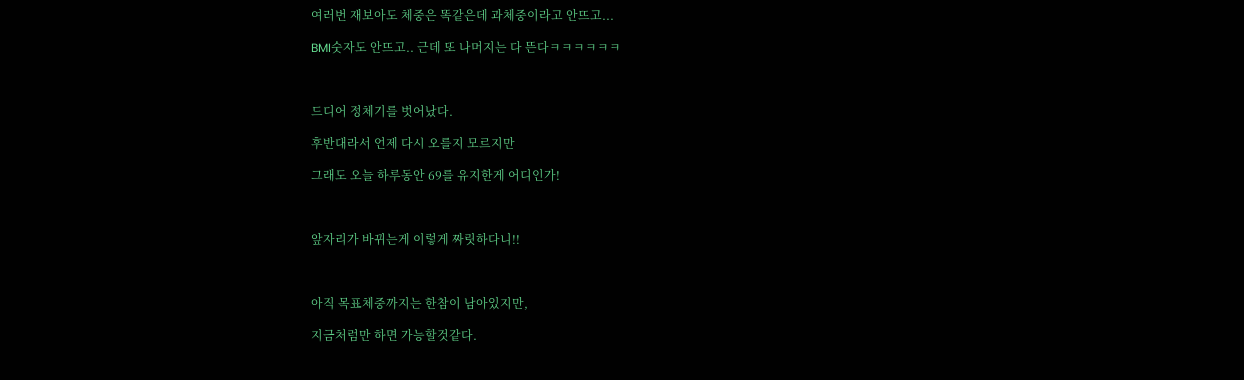여러번 재보아도 체중은 똑같은데 과체중이라고 안뜨고...

BMI숫자도 안뜨고.. 근데 또 나머지는 다 뜬다ㅋㅋㅋㅋㅋㅋ



드디어 정체기를 벗어났다.

후반대라서 언제 다시 오를지 모르지만

그래도 오늘 하루동안 69를 유지한게 어디인가!



앞자리가 바뀌는게 이렇게 짜릿하다니!!



아직 목표체중까지는 한참이 남아있지만,

지금처럼만 하면 가능할것같다.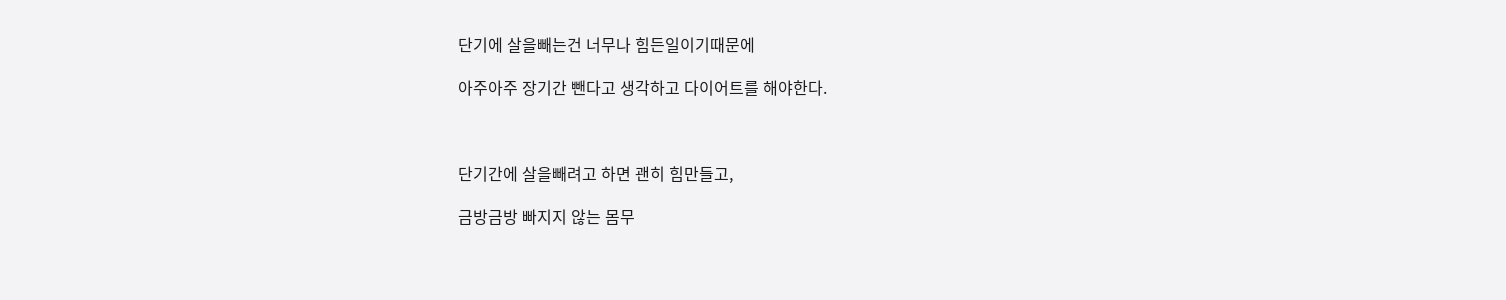단기에 살을빼는건 너무나 힘든일이기때문에

아주아주 장기간 뺀다고 생각하고 다이어트를 해야한다.



단기간에 살을빼려고 하면 괜히 힘만들고,

금방금방 빠지지 않는 몸무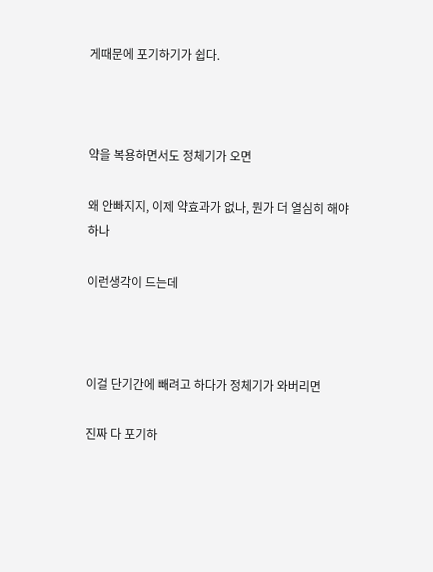게때문에 포기하기가 쉽다.



약을 복용하면서도 정체기가 오면

왜 안빠지지, 이제 약효과가 없나, 뭔가 더 열심히 해야하나

이런생각이 드는데



이걸 단기간에 빼려고 하다가 정체기가 와버리면

진짜 다 포기하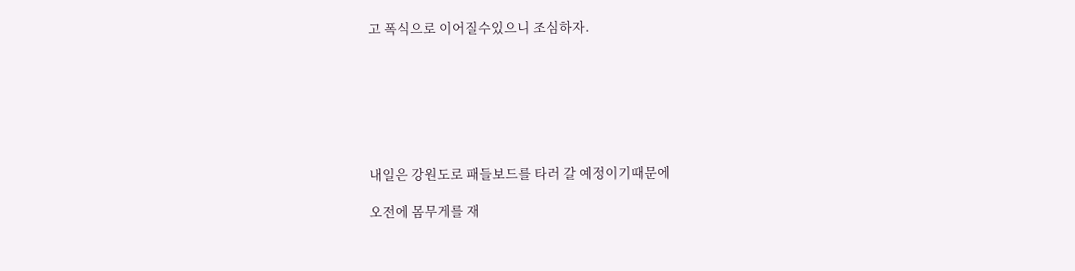고 폭식으로 이어질수있으니 조심하자.







내일은 강원도로 패들보드를 타러 갈 예정이기때문에

오전에 몸무게를 재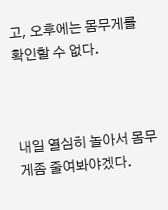고, 오후에는 몸무게를 확인할 수 없다.



내일 열심히 놀아서 몸무게좀 줄여봐야겠다.